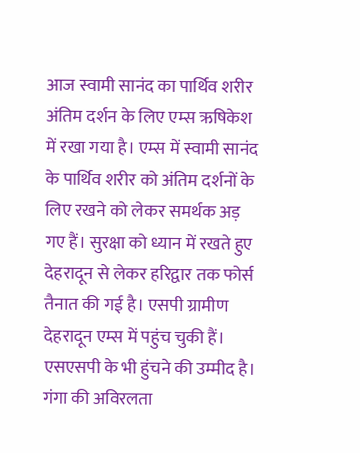आज स्वामी सानंद का पार्थिव शरीर अंतिम दर्शन के लिए एम्स ऋषिकेश में रखा गया है। एम्स में स्वामी सानंद के पार्थिव शरीर को अंतिम दर्शनों के लिए रखने को लेकर समर्थक अड़ गए हैं। सुरक्षा को ध्यान में रखते हुए देहरादून से लेकर हरिद्वार तक फोर्स तैनात की गई है। एसपी ग्रामीण देहरादून एम्स में पहुंच चुकी हैं। एसएसपी के भी हुंचने की उम्मीद है।
गंगा की अविरलता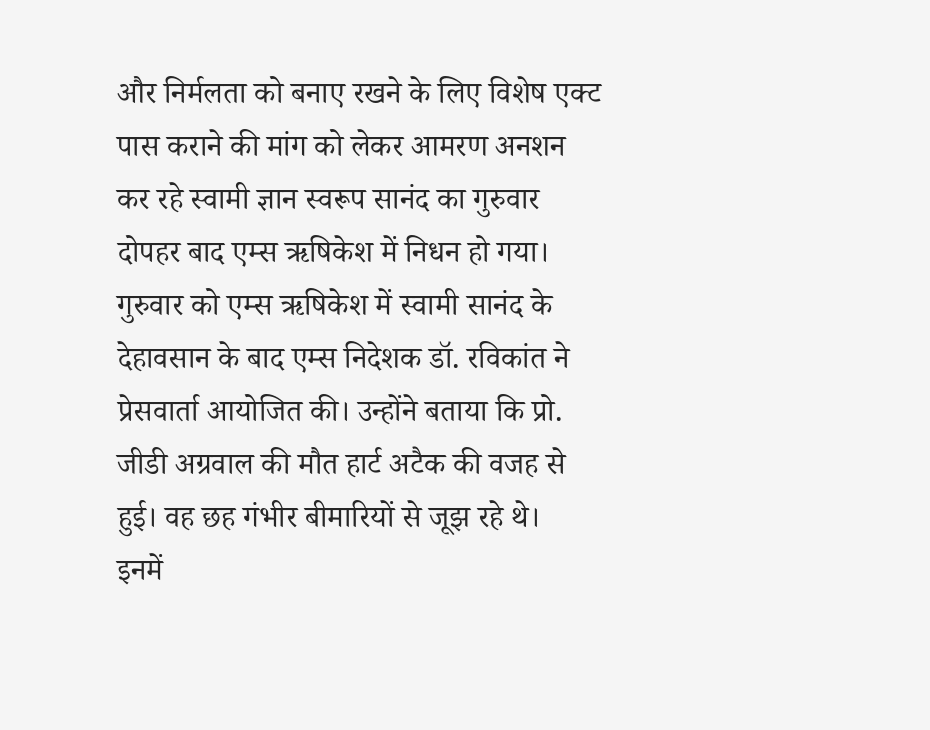और निर्मलता को बनाए रखने के लिए विशेष एक्ट पास कराने की मांग को लेकर आमरण अनशन कर रहे स्वामी ज्ञान स्वरूप सानंद का गुरुवार दोपहर बाद एम्स ऋषिकेश में निधन हो गया। गुरुवार को एम्स ऋषिकेश में स्वामी सानंद के देहावसान के बाद एम्स निदेशक डॉ. रविकांत ने प्रेसवार्ता आयोजित की। उन्होंने बताया कि प्रो. जीडी अग्रवाल की मौत हार्ट अटैक की वजह से हुई। वह छह गंभीर बीमारियों से जूझ रहे थे।
इनमें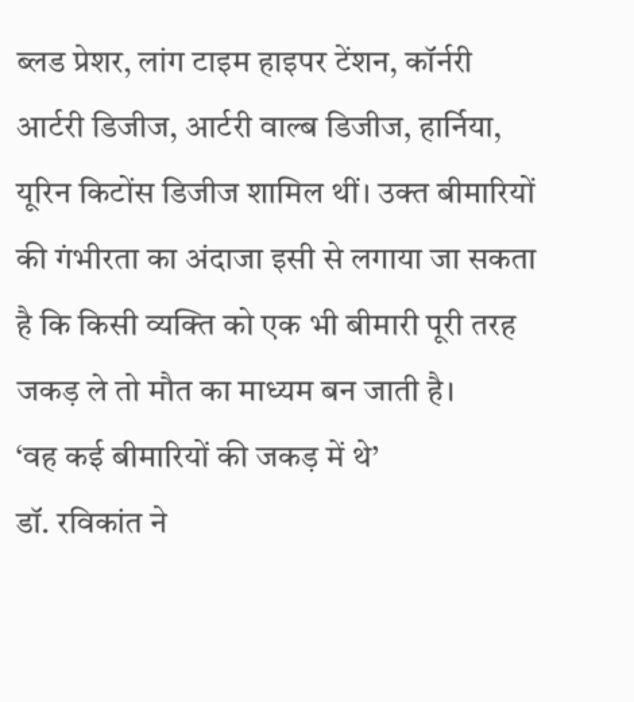ब्लड प्रेशर, लांग टाइम हाइपर टेंशन, कॉर्नरी आर्टरी डिजीज, आर्टरी वाल्ब डिजीज, हार्निया, यूरिन किटोंस डिजीज शामिल थीं। उक्त बीमारियों की गंभीरता का अंदाजा इसी से लगाया जा सकता है कि किसी व्यक्ति को एक भी बीमारी पूरी तरह जकड़ ले तो मौत का माध्यम बन जाती है।
‘वह कई बीमारियों की जकड़ में थे’
डॉ. रविकांत ने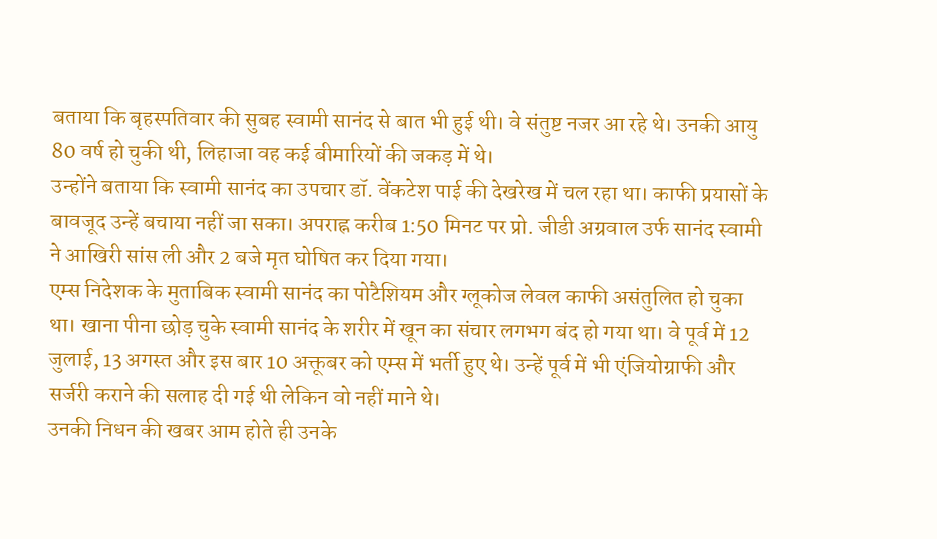बताया कि बृहस्पतिवार की सुबह स्वामी सानंद से बात भी हुई थी। वे संतुष्ट नजर आ रहे थे। उनकी आयु 80 वर्ष हो चुकी थी, लिहाजा वह कई बीमारियों की जकड़ में थे।
उन्होंने बताया कि स्वामी सानंद का उपचार डॉ. वेंकटेश पाई की देखरेख में चल रहा था। काफी प्रयासों के बावजूद उन्हें बचाया नहीं जा सका। अपराह्न करीब 1:50 मिनट पर प्रो. जीडी अग्रवाल उर्फ सानंद स्वामी ने आखिरी सांस ली और 2 बजे मृत घोषित कर दिया गया।
एम्स निदेशक के मुताबिक स्वामी सानंद का पोटैशियम और ग्लूकोज लेवल काफी असंतुलित हो चुका था। खाना पीना छोड़ चुके स्वामी सानंद के शरीर में खून का संचार लगभग बंद हो गया था। वे पूर्व में 12 जुलाई, 13 अगस्त और इस बार 10 अक्तूबर को एम्स में भर्ती हुए थे। उन्हें पूर्व में भी एंजियोग्राफी और सर्जरी कराने की सलाह दी गई थी लेकिन वो नहीं माने थे।
उनकी निधन की खबर आम होते ही उनके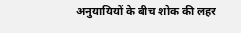अनुयायियों के बीच शोक की लहर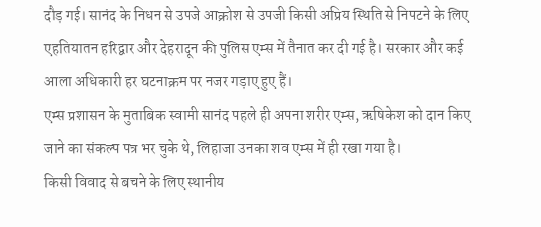दौड़ गई। सानंद के निधन से उपजे आक्रोश से उपजी किसी अप्रिय स्थिति से निपटने के लिए एहतियातन हरिद्वार और देहरादून की पुलिस एम्स में तैनात कर दी गई है। सरकार और कई आला अधिकारी हर घटनाक्रम पर नजर गड़ाए हुए हैं।
एम्स प्रशासन के मुताबिक स्वामी सानंद पहले ही अपना शरीर एम्स, ऋषिकेश को दान किए जाने का संकल्प पत्र भर चुके थे, लिहाजा उनका शव एम्स में ही रखा गया है।
किसी विवाद से बचने के लिए स्थानीय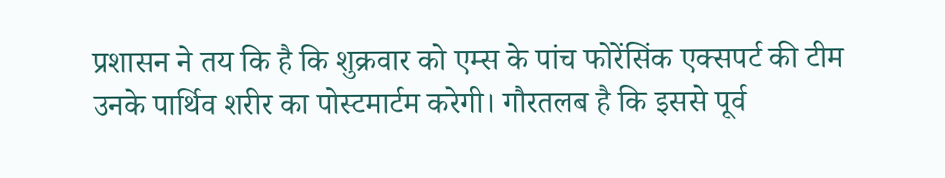प्रशासन ने तय कि है कि शुक्रवार को एम्स के पांच फोरेंसिंक एक्सपर्ट की टीम उनके पार्थिव शरीर का पोस्टमार्टम करेगी। गौरतलब है कि इससे पूर्व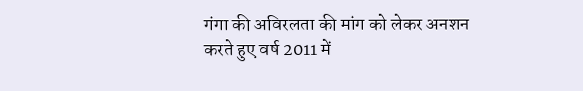गंगा की अविरलता की मांग को लेकर अनशन करते हुए वर्ष 2011 में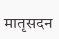मातृसदन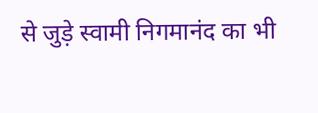से जुड़े स्वामी निगमानंद का भी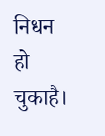निधन हो चुकाहै।